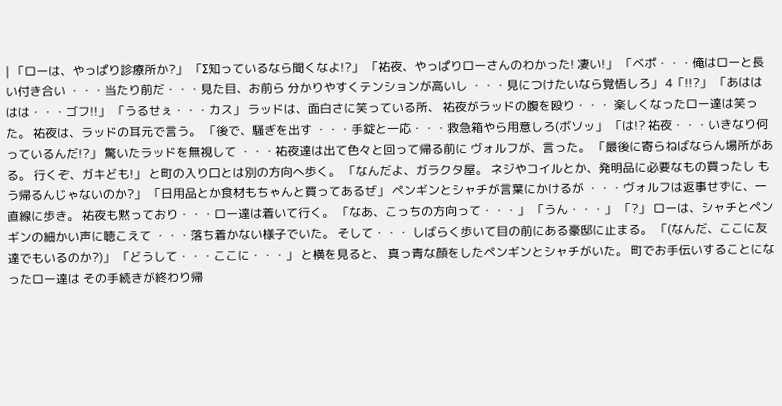| 「ローは、やっぱり診療所か?」 「Σ知っているなら聞くなよ!?」 「祐夜、やっぱりローさんのわかった! 凄い!」 「ベポ・・・俺はローと長い付き合い ・・・当たり前だ・・・見た目、お前ら 分かりやすくテンションが高いし ・・・見につけたいなら覚悟しろ」 4「!!?」 「あはははは・・・ゴフ!!」 「うるせぇ・・・カス」 ラッドは、面白さに笑っている所、 祐夜がラッドの腹を殴り・・・ 楽しくなったロー達は笑った。 祐夜は、ラッドの耳元で言う。 「後で、騒ぎを出す ・・・手錠と一応・・・救急箱やら用意しろ(ボソッ」 「は!? 祐夜・・・いきなり何っているんだ!?」 驚いたラッドを無視して ・・・祐夜達は出て色々と回って帰る前に ヴォルフが、言った。 「最後に寄らねばならん場所がある。 行くぞ、ガキども!」 と町の入り口とは別の方向へ歩く。 「なんだよ、ガラクタ屋。 ネジやコイルとか、発明品に必要なもの買ったし もう帰るんじゃないのか?」 「日用品とか食材もちゃんと買ってあるぜ」 ペンギンとシャチが言葉にかけるが ・・・ヴォルフは返事せずに、一直線に歩き。 祐夜も黙っており・・・ロー達は着いて行く。 「なあ、こっちの方向って・・・」 「うん・・・」 「?」 ローは、シャチとペンギンの細かい声に聴こえて ・・・落ち着かない様子でいた。 そして・・・ しばらく歩いて目の前にある豪邸に止まる。 「(なんだ、ここに友達でもいるのか?)」 「どうして・・・ここに・・・」 と横を見ると、 真っ青な顔をしたペンギンとシャチがいた。 町でお手伝いすることになったロー達は その手続きが終わり帰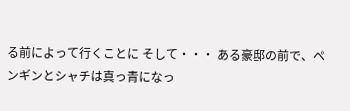る前によって行くことに そして・・・ ある豪邸の前で、ペンギンとシャチは真っ青になっ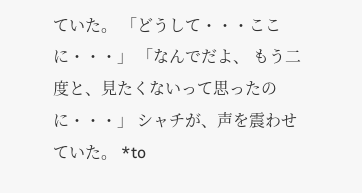ていた。 「どうして・・・ここに・・・」 「なんでだよ、 もう二度と、見たくないって思ったのに・・・」 シャチが、声を震わせていた。 *to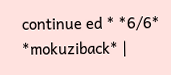continue ed * *6/6* *mokuziback* |